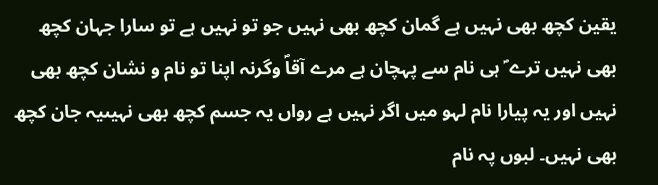یقین کچھ بھی نہیں ہے گمان کچھ بھی نہیں جو تو نہیں ہے تو سارا جہان کچھ بھی نہیں ترے ؐ ہی نام سے پہچان ہے مرے آقاؐ وگرنہ اپنا تو نام و نشان کچھ بھی نہیں اور یہ پیارا نام لہو میں اگر نہیں ہے رواں یہ جسم کچھ بھی نہیںیہ جان کچھ بھی نہیں۔ لبوں پہ نام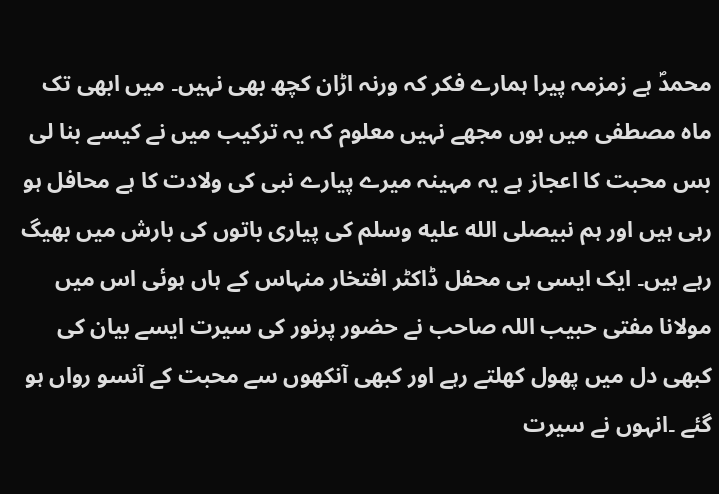محمدؐ ہے زمزمہ پیرا ہمارے فکر کہ ورنہ اڑان کچھ بھی نہیں۔ میں ابھی تک ماہ مصطفی میں ہوں مجھے نہیں معلوم کہ یہ ترکیب میں نے کیسے بنا لی بس محبت کا اعجاز ہے یہ مہینہ میرے پیارے نبی کی ولادت کا ہے محافل ہو رہی ہیں اور ہم نبیصلى الله عليه وسلم کی پیاری باتوں کی بارش میں بھیگ رہے ہیں۔ ایک ایسی ہی محفل ڈاکٹر افتخار منہاس کے ہاں ہوئی اس میں مولانا مفتی حبیب اللہ صاحب نے حضور پرنور کی سیرت ایسے بیان کی کبھی دل میں پھول کھلتے رہے اور کبھی آنکھوں سے محبت کے آنسو رواں ہو گئے ۔انہوں نے سیرت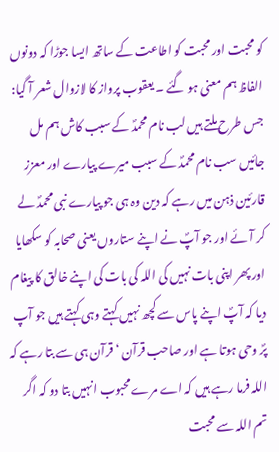کو محبت اور محبت کو اطاعت کے ساتھ ایسا جوڑا کہ دونوں الفاظ ہم معنی ہو گئے ۔ یعقوب پرواز کا لازوال شعر آ گیا: جس طرح ملتے ہیں لب نام محمدؐ کے سبب کاش ہم مل جائیں سب نام محمدؐ کے سبب میرے پیارے اور معزز قارئین ذہن میں رہے کہ دین وہ ہی جو پیارے نبی محمدؐ لے کر آئے اور جو آپؐ نے اپنے ستاروں یعنی صحابہ کو سکھایا اور پھر اپنی بات نہیں کی اللہ کی بات کی اپنے خالق کا پیغام دیا کہ آپؐ اپنے پاس سے کچھ نہیں کہتے وہی کہتے ہیں جو آپ پرؐ وحی ہوتا ہے اور صاحب قرآن ‘ قرآن ہی سے بتا رہے کہ اللہ فرما رہے ہیں کہ اے مرے محبوب انہیں بتا دو کہ اگر تم اللہ سے محبت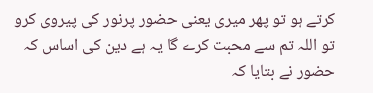کرتے ہو تو پھر میری یعنی حضور پرنور کی پیروی کرو تو اللہ تم سے محبت کرے گا یہ ہے دین کی اساس کہ حضور نے بتایا کہ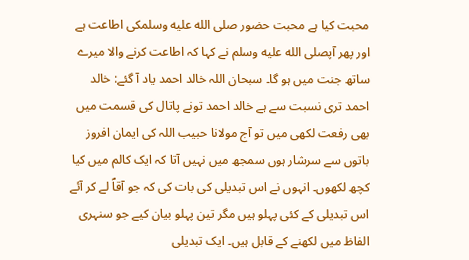محبت کیا ہے محبت حضور صلى الله عليه وسلمکی اطاعت ہے اور پھر آپصلى الله عليه وسلم نے کہا کہ اطاعت کرنے والا میرے ساتھ جنت میں ہو گا۔ سبحان اللہ خالد احمد یاد آ گئے: خالد احمد تری نسبت سے ہے خالد احمد تونے پاتال کی قسمت میں بھی رفعت لکھی میں تو آج مولانا حبیب اللہ کی ایمان افروز باتوں سے سرشار ہوں سمجھ میں نہیں آتا کہ ایک کالم میں کیا کچھ لکھوں۔ انہوں نے اس تبدیلی کی بات کی کہ جو آقاؐ لے کر آئے اس تبدیلی کے کئی پہلو ہیں مگر تین پہلو بیان کیے جو سنہری الفاظ میں لکھنے کے قابل ہیں۔ ایک تبدیلی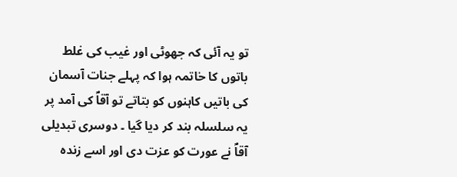تو یہ آئی کہ جھوٹی اور غیب کی غلط باتوں کا خاتمہ ہوا کہ پہلے جنات آسمان کی باتیں کاہنوں کو بتاتے تو آقاؐ کی آمد پر یہ سلسلہ بند کر دیا گیا ۔ دوسری تبدیلی آقاؐ نے عورت کو عزت دی اور اسے زندہ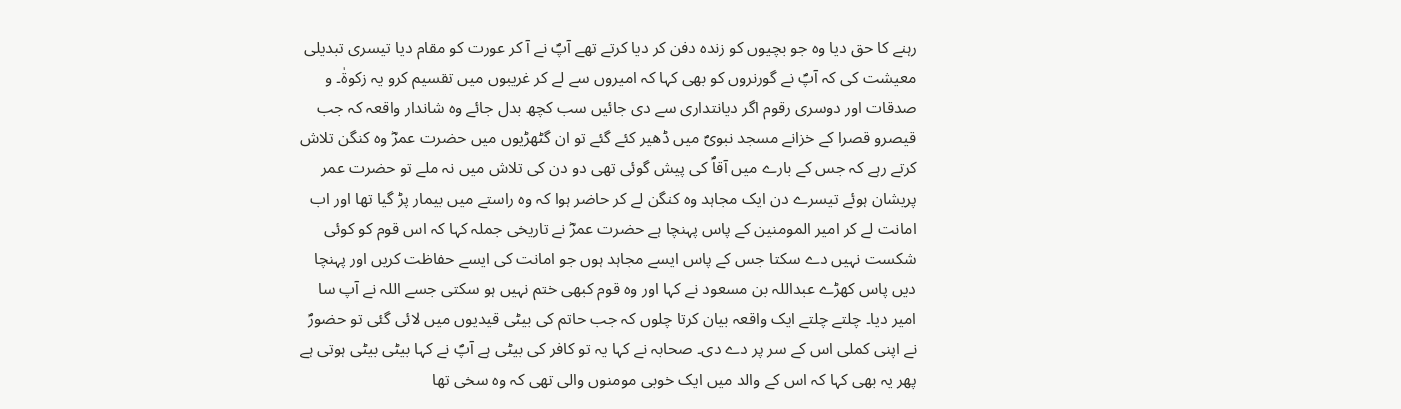رہنے کا حق دیا وہ جو بچیوں کو زندہ دفن کر دیا کرتے تھے آپؐ نے آ کر عورت کو مقام دیا تیسری تبدیلی معیشت کی کہ آپؐ نے گورنروں کو بھی کہا کہ امیروں سے لے کر غریبوں میں تقسیم کرو یہ زکوۃٰ۔ و صدقات اور دوسری رقوم اگر دیانتداری سے دی جائیں سب کچھ بدل جائے وہ شاندار واقعہ کہ جب قیصرو قصرا کے خزانے مسجد نبویؐ میں ڈھیر کئے گئے تو ان گٹھڑیوں میں حضرت عمرؓ وہ کنگن تلاش کرتے رہے کہ جس کے بارے میں آقاؐ کی پیش گوئی تھی دو دن کی تلاش میں نہ ملے تو حضرت عمر پریشان ہوئے تیسرے دن ایک مجاہد وہ کنگن لے کر حاضر ہوا کہ وہ راستے میں بیمار پڑ گیا تھا اور اب امانت لے کر امیر المومنین کے پاس پہنچا ہے حضرت عمرؓ نے تاریخی جملہ کہا کہ اس قوم کو کوئی شکست نہیں دے سکتا جس کے پاس ایسے مجاہد ہوں جو امانت کی ایسے حفاظت کریں اور پہنچا دیں پاس کھڑے عبداللہ بن مسعود نے کہا اور وہ قوم کبھی ختم نہیں ہو سکتی جسے اللہ نے آپ سا امیر دیا۔ چلتے چلتے ایک واقعہ بیان کرتا چلوں کہ جب حاتم کی بیٹی قیدیوں میں لائی گئی تو حضورؐ نے اپنی کملی اس کے سر پر دے دی۔ صحابہ نے کہا یہ تو کافر کی بیٹی ہے آپؐ نے کہا بیٹی بیٹی ہوتی ہے پھر یہ بھی کہا کہ اس کے والد میں ایک خوبی مومنوں والی تھی کہ وہ سخی تھا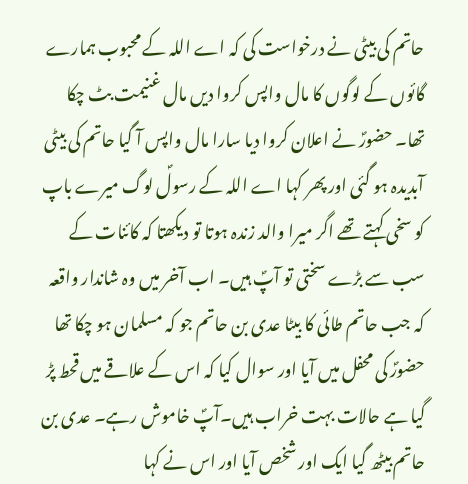حاتم کی بیٹی نے درخواست کی کہ اے اللہ کے محبوب ہمارے گائوں کے لوگوں کا مال واپس کروا دیں مال غنیمت بٹ چکا تھا۔ حضورؐ نے اعلان کروا دیا سارا مال واپس آ گیا حاتم کی بیٹی آبدیدہ ہو گئی اور پھر کہا اے اللہ کے رسولؐ لوگ میرے باپ کو سخی کہتے تھے اگر میرا والد زندہ ہوتا تو دیکھتا کہ کائنات کے سب سے بڑے سختی تو آپؐ ہیں۔ اب آخر میں وہ شاندار واقعہ کہ جب حاتم طائی کا بیٹا عدی بن حاتم جو کہ مسلمان ہو چکا تھا حضورؐ کی محفل میں آیا اور سوال کیا کہ اس کے علاقے میں قحط پڑ گیا ہے حالات بہت خراب ہیں۔آپؐ خاموش رہے۔ عدی بن حاتم بیٹھ گیا ایک اور شخص آیا اور اس نے کہا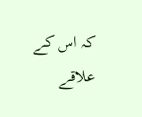کہ اس کے علاقے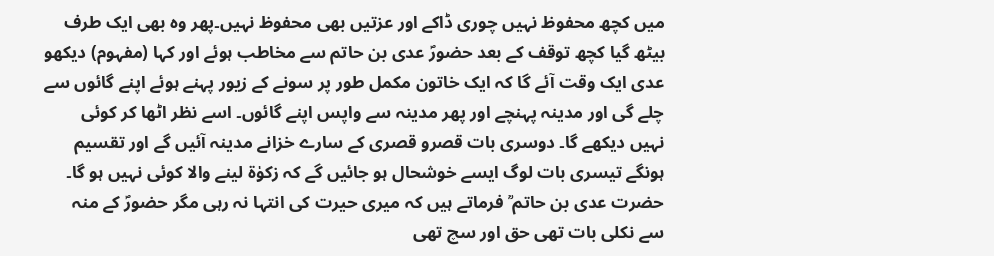میں کچھ محفوظ نہیں چوری ڈاکے اور عزتیں بھی محفوظ نہیں۔پھر وہ بھی ایک طرف بیٹھ گیا کچھ توقف کے بعد حضورؐ عدی بن حاتم سے مخاطب ہوئے اور کہا (مفہوم) دیکھو عدی ایک وقت آئے گا کہ ایک خاتون مکمل طور پر سونے کے زیور پہنے ہوئے اپنے گائوں سے چلے گی اور مدینہ پہنچے اور پھر مدینہ سے واپس اپنے گائوں۔ اسے نظر اٹھا کر کوئی نہیں دیکھے گا۔ دوسری بات قصرو قصری کے سارے خزانے مدینہ آئیں گے اور تقسیم ہونگے تیسری بات لوگ ایسے خوشحال ہو جائیں گے کہ زکوٰۃ لینے والا کوئی نہیں ہو گا۔ حضرت عدی بن حاتم ؒ فرماتے ہیں کہ میری حیرت کی انتہا نہ رہی مگر حضورؐ کے منہ سے نکلی بات تھی حق اور سچ تھی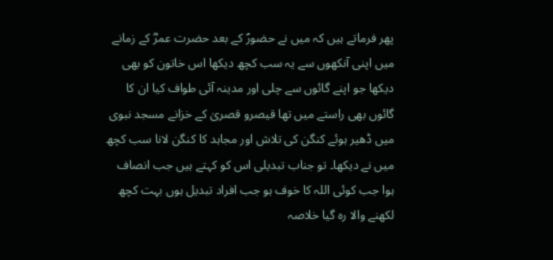پھر فرماتے ہیں کہ میں نے حضورؐ کے بعد حضرت عمرؓ کے زمانے میں اپنی آنکھوں سے یہ سب کچھ دیکھا اس خاتون کو بھی دیکھا جو اپنے گائوں سے چلی اور مدینہ آئی طواف کیا ان کا گائوں بھی راستے میں تھا قیصرو قصریٰ کے خزانے مسجد نبوی میں ڈھیر ہوئے کنگن کی تلاش اور مجاہد کا کنگن لانا سب کچھ میں نے دیکھا۔ تو جناب تبدیلی اس کو کہتے ہیں جب انصاف ہوا جب کوئی اللہ کا خوف ہو جب افراد تبدیل ہوں بہت کچھ لکھنے والا رہ گیا خلاصہ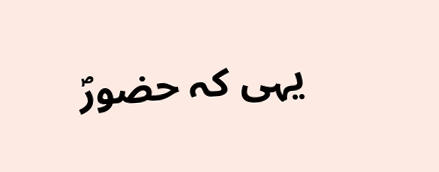یہی کہ حضورؐ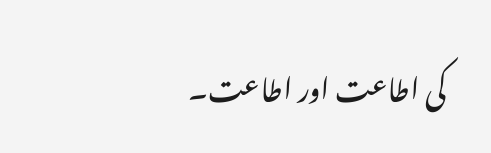کی اطاعت اور اطاعت۔